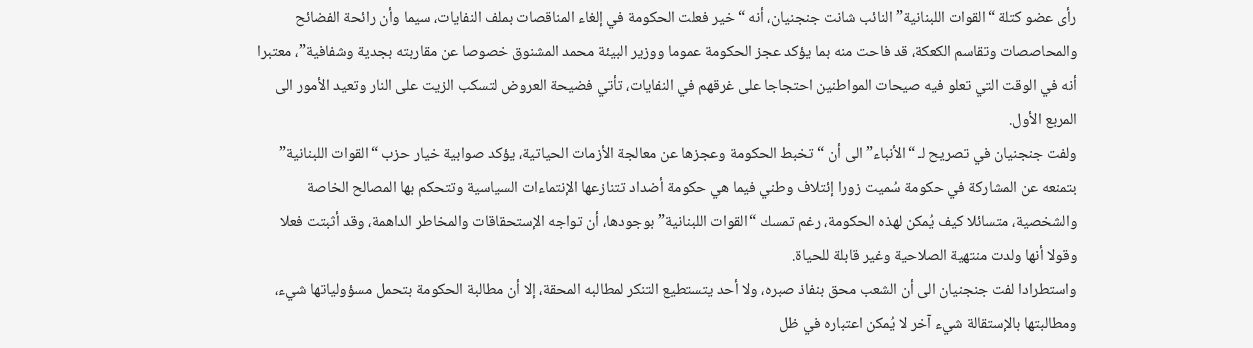رأى عضو كتلة “القوات اللبنانية” النائب شانت جنجنيان، أنه “خير فعلت الحكومة في إلغاء المناقصات بملف النفايات، سيما وأن رائحة الفضائح والمحاصصات وتقاسم الكعكة، قد فاحت منه بما يؤكد عجز الحكومة عموما ووزير البيئة محمد المشنوق خصوصا عن مقاربته بجدية وشفافية”، معتبرا أنه في الوقت التي تعلو فيه صيحات المواطنين احتجاجا على غرقهم في النفايات، تأتي فضيحة العروض لتسكب الزيت على النار وتعيد الأمور الى المربع الأول.
ولفت جنجنيان في تصريح لـ “الأنباء” الى أن “تخبط الحكومة وعجزها عن معالجة الأزمات الحياتية، يؤكد صوابية خيار حزب “القوات اللبنانية” بتمنعه عن المشاركة في حكومة سُميت زورا إئتلاف وطني فيما هي حكومة أضداد تتنازعها الإنتماءات السياسية وتتحكم بها المصالح الخاصة والشخصية، متسائلا كيف يُمكن لهذه الحكومة، رغم تمسك “القوات اللبنانية” بوجودها، أن تواجه الإستحقاقات والمخاطر الداهمة، وقد أثبتت فعلا وقولا أنها ولدت منتهية الصلاحية وغير قابلة للحياة.
واستطرادا لفت جنجنيان الى أن الشعب محق بنفاذ صبره، ولا أحد يتستطيع التنكر لمطالبه المحقة، إلا أن مطالبة الحكومة بتحمل مسؤولياتها شيء، ومطالبتها بالإستقالة شيء آخر لا يُمكن اعتباره في ظل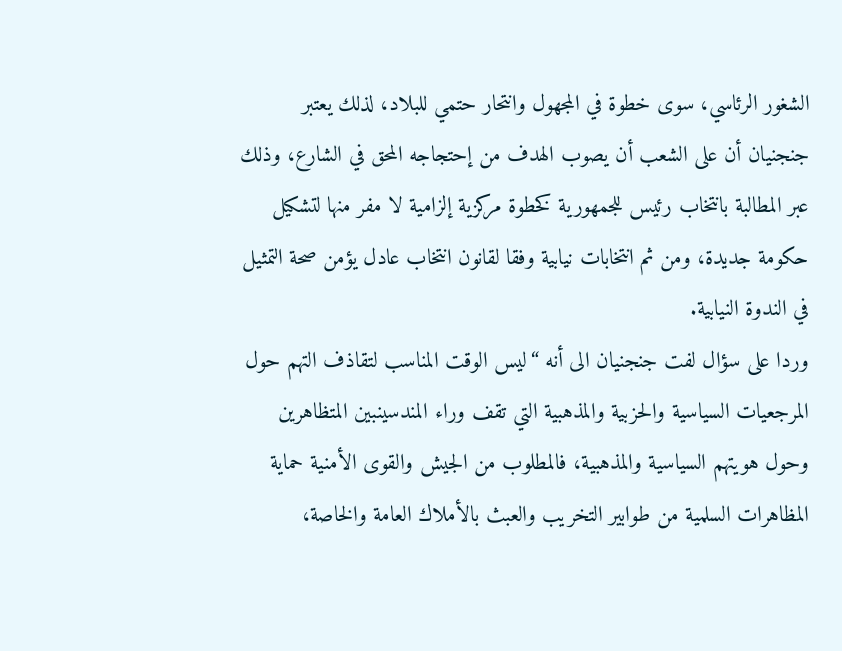الشغور الرئاسي، سوى خطوة في المجهول وانتحار حتمي للبلاد، لذلك يعتبر جنجنيان أن على الشعب أن يصوب الهدف من إحتجاجه المحق في الشارع، وذلك عبر المطالبة بانتخاب رئيس للجمهورية كخطوة مركزية إلزامية لا مفر منها لتشكيل حكومة جديدة، ومن ثم انتخابات نيابية وفقا لقانون انتخاب عادل يؤمن صحة التمثيل في الندوة النيابية.
وردا على سؤال لفت جنجنيان الى أنه “ليس الوقت المناسب لتقاذف التهم حول المرجعيات السياسية والحزبية والمذهبية التي تقف وراء المندسينبين المتظاهرين وحول هويتهم السياسية والمذهبية، فالمطلوب من الجيش والقوى الأمنية حماية المظاهرات السلمية من طوابير التخريب والعبث بالأملاك العامة والخاصة،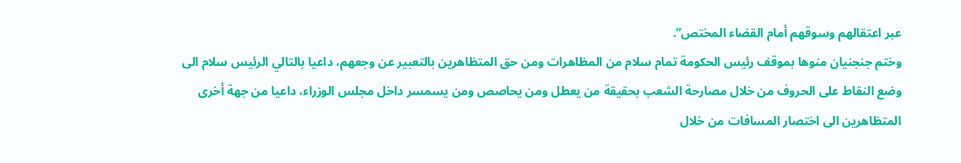عبر اعتقالهم وسوقهم أمام القضاء المختص”.
وختم جنجنيان منوها بموقف رئيس الحكومة تمام سلام من المظاهرات ومن حق المتظاهرين بالتعبير عن وجعهم، داعيا بالتالي الرئيس سلام الى وضع النقاط على الحروف من خلال مصارحة الشعب بحقيقة من يعطل ومن يحاصص ومن يسمسر داخل مجلس الوزراء، داعيا من جهة أخرى المتظاهرين الى اختصار المسافات من خلال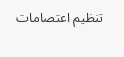تنظيم اعتصامات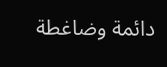دائمة وضاغطة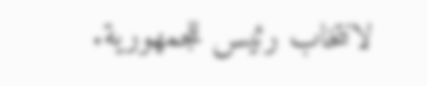لانتخاب رئيس للجمهورية.